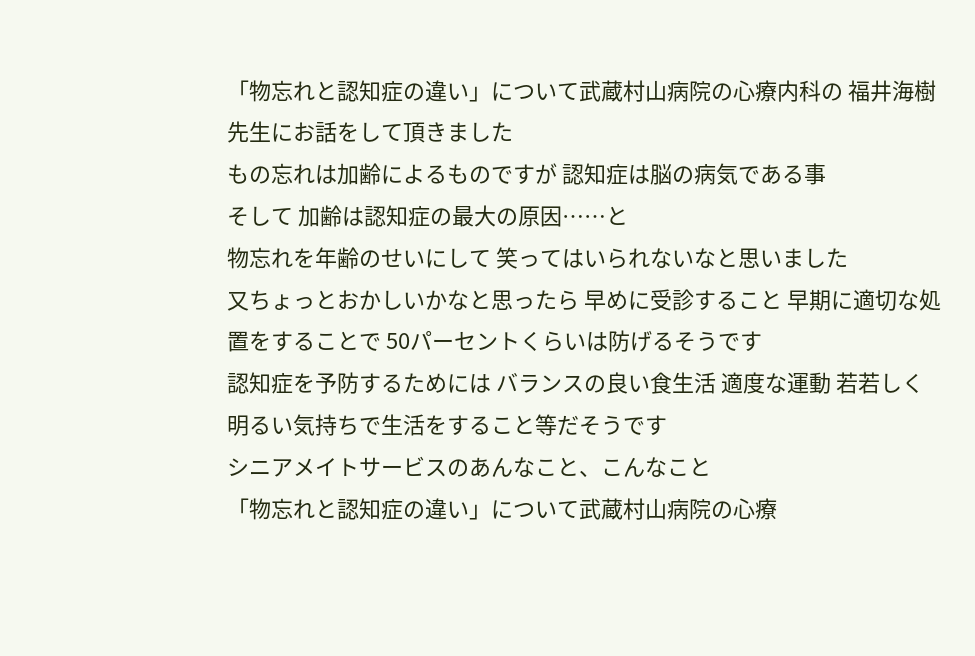「物忘れと認知症の違い」について武蔵村山病院の心療内科の 福井海樹先生にお話をして頂きました
もの忘れは加齢によるものですが 認知症は脳の病気である事
そして 加齢は認知症の最大の原因……と
物忘れを年齢のせいにして 笑ってはいられないなと思いました
又ちょっとおかしいかなと思ったら 早めに受診すること 早期に適切な処置をすることで 50パーセントくらいは防げるそうです
認知症を予防するためには バランスの良い食生活 適度な運動 若若しく 明るい気持ちで生活をすること等だそうです
シニアメイトサービスのあんなこと、こんなこと
「物忘れと認知症の違い」について武蔵村山病院の心療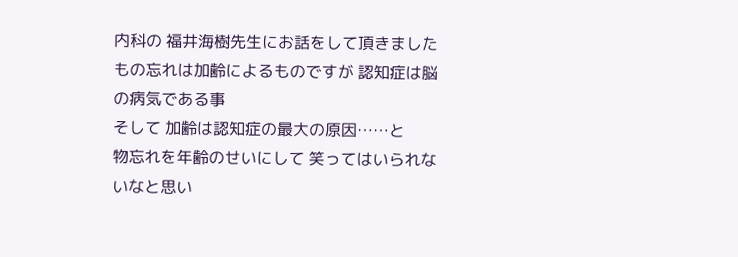内科の 福井海樹先生にお話をして頂きました
もの忘れは加齢によるものですが 認知症は脳の病気である事
そして 加齢は認知症の最大の原因……と
物忘れを年齢のせいにして 笑ってはいられないなと思い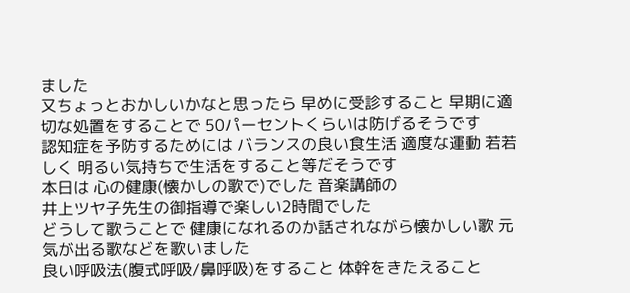ました
又ちょっとおかしいかなと思ったら 早めに受診すること 早期に適切な処置をすることで 50パーセントくらいは防げるそうです
認知症を予防するためには バランスの良い食生活 適度な運動 若若しく 明るい気持ちで生活をすること等だそうです
本日は 心の健康(懐かしの歌で)でした 音楽講師の
井上ツヤ子先生の御指導で楽しい2時間でした
どうして歌うことで 健康になれるのか話されながら懐かしい歌 元気が出る歌などを歌いました
良い呼吸法(腹式呼吸/鼻呼吸)をすること 体幹をきたえること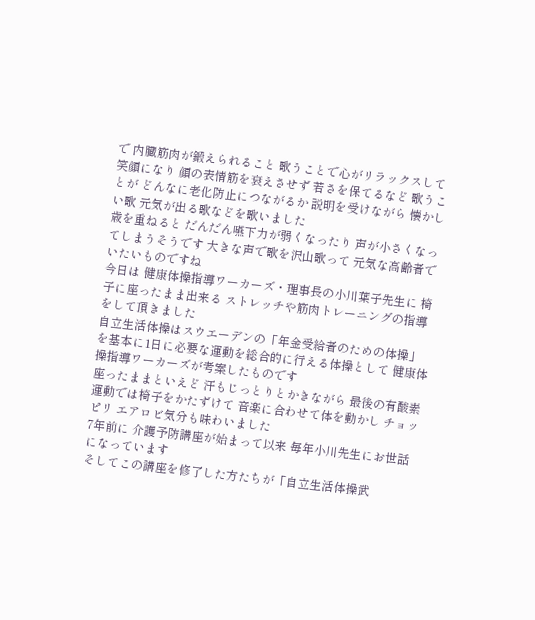で 内臓筋肉が鍛えられること 歌うことで心がリラックスして 笑顔になり 顔の表情筋を衰えさせず 若さを保てるなど 歌うことが どんなに老化防止につながるか 説明を受けながら 懐かしい歌 元気が出る歌などを歌いました
歳を重ねると だんだん嚥下力が弱くなったり 声が小さくなってしまうそうです 大きな声で歌を沢山歌って 元気な高齢者でいたいものですね
今日は 健康体操指導ワーカーズ・理事長の小川葉子先生に 椅子に座ったまま出来る ストレッチや筋肉トレーニングの指導をして頂きました
自立生活体操はスウエーデンの「年金受給者のための体操」を基本に1日に必要な運動を総合的に行える体操として 健康体操指導ワーカーズが考案したものです
座ったままといえど 汗もじっとりとかきながら 最後の有酸素運動では椅子をかたずけて 音楽に合わせて体を動かし チョッピリ エアロビ気分も味わいました
7年前に 介護予防講座が始まって以来 毎年小川先生にお世話になっています
そしてこの講座を修了した方たちが「自立生活体操武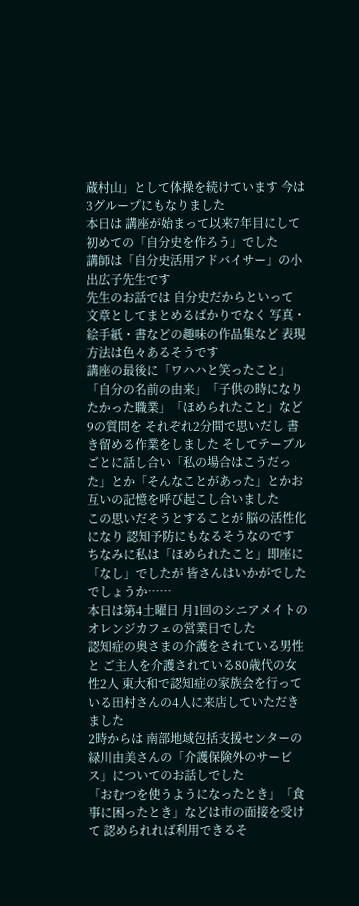蔵村山」として体操を続けています 今は3グループにもなりました
本日は 講座が始まって以来7年目にして初めての「自分史を作ろう」でした
講師は「自分史活用アドバイサー」の小出広子先生です
先生のお話では 自分史だからといって 文章としてまとめるばかりでなく 写真・絵手紙・書などの趣味の作品集など 表現方法は色々あるそうです
講座の最後に「ワハハと笑ったこと」「自分の名前の由来」「子供の時になりたかった職業」「ほめられたこと」など9の質問を それぞれ2分間で思いだし 書き留める作業をしました そしてテーブルごとに話し合い「私の場合はこうだった」とか「そんなことがあった」とかお互いの記憶を呼び起こし合いました
この思いだそうとすることが 脳の活性化になり 認知予防にもなるそうなのです
ちなみに私は「ほめられたこと」即座に「なし」でしたが 皆さんはいかがでしたでしょうか……
本日は第4土曜日 月1回のシニアメイトのオレンジカフェの営業日でした
認知症の奥さまの介護をされている男性と ご主人を介護されている80歳代の女性2人 東大和で認知症の家族会を行っている田村さんの4人に来店していただきました
2時からは 南部地域包括支援センターの 緑川由美さんの「介護保険外のサービス」についてのお話しでした
「おむつを使うようになったとき」「食事に困ったとき」などは市の面接を受けて 認められれば利用できるそ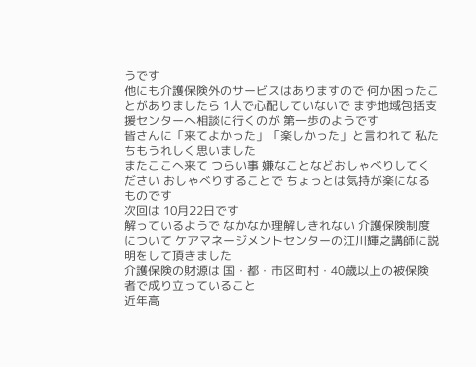うです
他にも介護保険外のサービスはありますので 何か困ったことがありましたら 1人で心配していないで まず地域包括支援センターへ相談に行くのが 第一歩のようです
皆さんに「来てよかった」「楽しかった」と言われて 私たちもうれしく思いました
またここへ来て つらい事 嫌なことなどおしゃべりしてください おしゃべりすることで ちょっとは気持が楽になるものです
次回は 10月22日です
解っているようで なかなか理解しきれない 介護保険制度について ケアマネージメントセンターの江川輝之講師に説明をして頂きました
介護保険の財源は 国・都・市区町村・40歳以上の被保険者で成り立っていること
近年高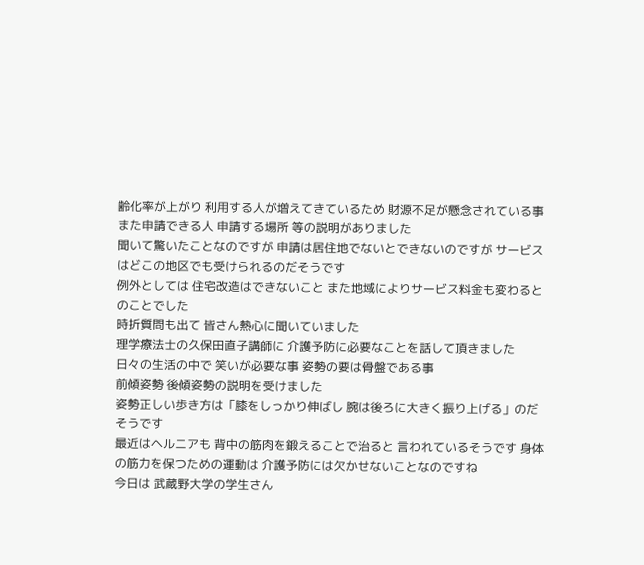齢化率が上がり 利用する人が増えてきているため 財源不足が懸念されている事
また申請できる人 申請する場所 等の説明がありました
聞いて驚いたことなのですが 申請は居住地でないとできないのですが サービスはどこの地区でも受けられるのだそうです
例外としては 住宅改造はできないこと また地域によりサービス料金も変わるとのことでした
時折質問も出て 皆さん熱心に聞いていました
理学療法士の久保田直子講師に 介護予防に必要なことを話して頂きました
日々の生活の中で 笑いが必要な事 姿勢の要は骨盤である事
前傾姿勢 後傾姿勢の説明を受けました
姿勢正しい歩き方は「膝をしっかり伸ばし 腕は後ろに大きく振り上げる」のだそうです
最近はヘルニアも 背中の筋肉を鍛えることで治ると 言われているそうです 身体の筋力を保つための運動は 介護予防には欠かせないことなのですね
今日は 武蔵野大学の学生さん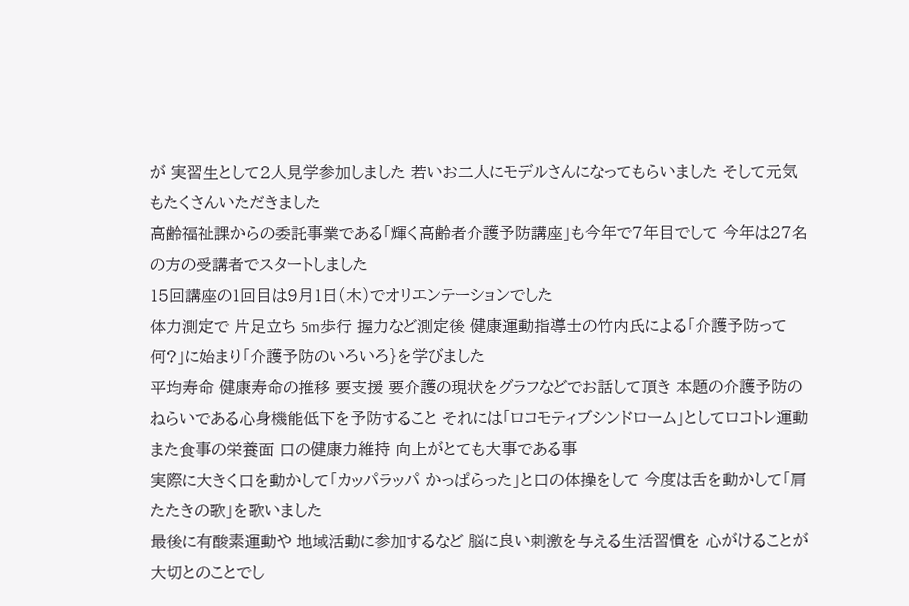が 実習生として2人見学参加しました 若いお二人にモデルさんになってもらいました そして元気もたくさんいただきました
高齢福祉課からの委託事業である「輝く高齢者介護予防講座」も今年で7年目でして 今年は27名の方の受講者でスタートしました
15回講座の1回目は9月1日(木)でオリエンテーションでした
体力測定で 片足立ち 5m歩行 握力など測定後 健康運動指導士の竹内氏による「介護予防って何?」に始まり「介護予防のいろいろ}を学びました
平均寿命 健康寿命の推移 要支援 要介護の現状をグラフなどでお話して頂き 本題の介護予防のねらいである心身機能低下を予防すること それには「ロコモティブシンドローム」としてロコトレ運動 また食事の栄養面 口の健康力維持 向上がとても大事である事
実際に大きく口を動かして「カッパラッパ かっぱらった」と口の体操をして 今度は舌を動かして「肩たたきの歌」を歌いました
最後に有酸素運動や 地域活動に参加するなど 脳に良い刺激を与える生活習慣を 心がけることが大切とのことでし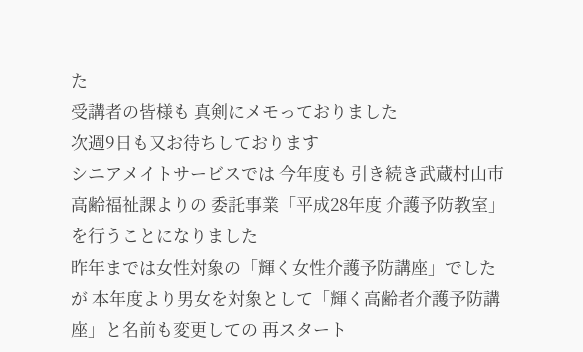た
受講者の皆様も 真剣にメモっておりました
次週9日も又お待ちしております
シニアメイトサービスでは 今年度も 引き続き武蔵村山市高齢福祉課よりの 委託事業「平成28年度 介護予防教室」を行うことになりました
昨年までは女性対象の「輝く女性介護予防講座」でしたが 本年度より男女を対象として「輝く高齢者介護予防講座」と名前も変更しての 再スタート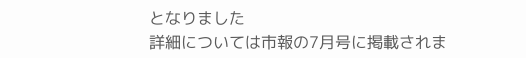となりました
詳細については市報の7月号に掲載されま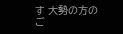す 大勢の方のご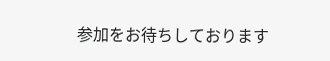参加をお待ちしております